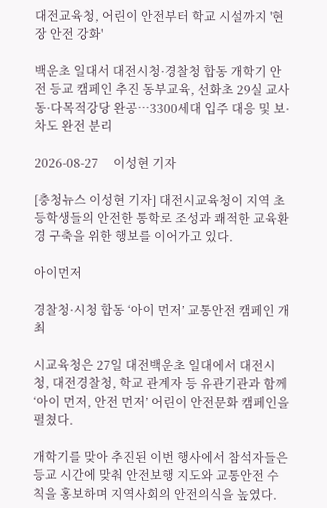대전교육청, 어린이 안전부터 학교 시설까지 '현장 안전 강화'

백운초 일대서 대전시청·경찰청 합동 개학기 안전 등교 캠페인 추진 동부교육, 선화초 29실 교사동·다목적강당 완공…3300세대 입주 대응 및 보·차도 완전 분리

2026-08-27     이성현 기자

[충청뉴스 이성현 기자] 대전시교육청이 지역 초등학생들의 안전한 통학로 조성과 쾌적한 교육환경 구축을 위한 행보를 이어가고 있다.

아이먼저

경찰청·시청 합동 ‘아이 먼저’ 교통안전 캠페인 개최

시교육청은 27일 대전백운초 일대에서 대전시청, 대전경찰청, 학교 관계자 등 유관기관과 함께 ‘아이 먼저, 안전 먼저’ 어린이 안전문화 캠페인을 펼쳤다.

개학기를 맞아 추진된 이번 행사에서 참석자들은 등교 시간에 맞춰 안전보행 지도와 교통안전 수칙을 홍보하며 지역사회의 안전의식을 높였다.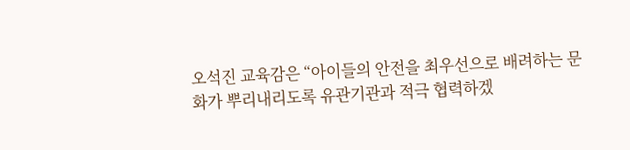오석진 교육감은 “아이들의 안전을 최우선으로 배려하는 문화가 뿌리내리도록 유관기관과 적극 협력하겠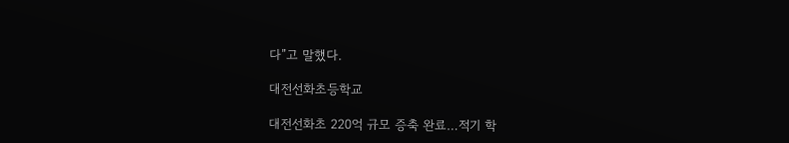다”고 말했다.

대전선화초등학교

대전선화초 220억 규모 증축 완료…적기 학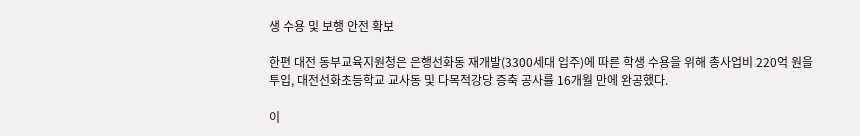생 수용 및 보행 안전 확보

한편 대전 동부교육지원청은 은행선화동 재개발(3300세대 입주)에 따른 학생 수용을 위해 총사업비 220억 원을 투입, 대전선화초등학교 교사동 및 다목적강당 증축 공사를 16개월 만에 완공했다.

이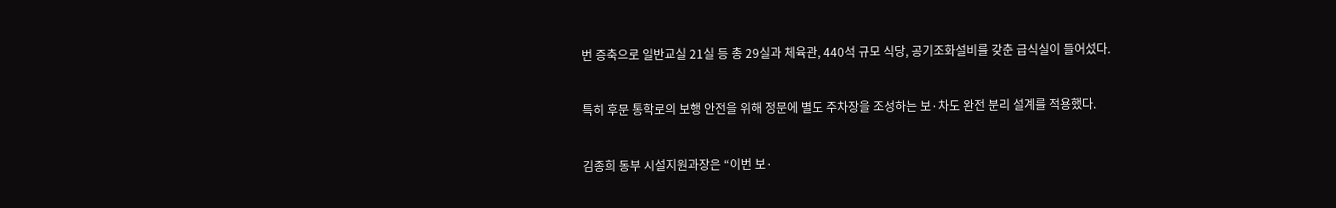번 증축으로 일반교실 21실 등 총 29실과 체육관, 440석 규모 식당, 공기조화설비를 갖춘 급식실이 들어섰다.

특히 후문 통학로의 보행 안전을 위해 정문에 별도 주차장을 조성하는 보·차도 완전 분리 설계를 적용했다.

김종희 동부 시설지원과장은 “이번 보·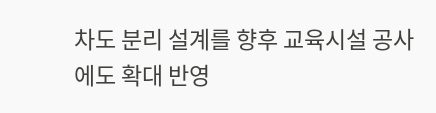차도 분리 설계를 향후 교육시설 공사에도 확대 반영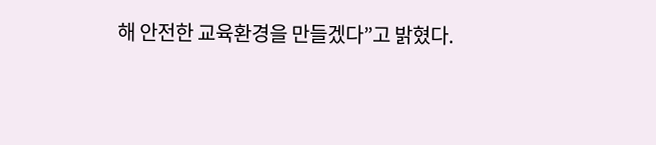해 안전한 교육환경을 만들겠다”고 밝혔다.